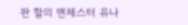판 할의 맨체스터 유나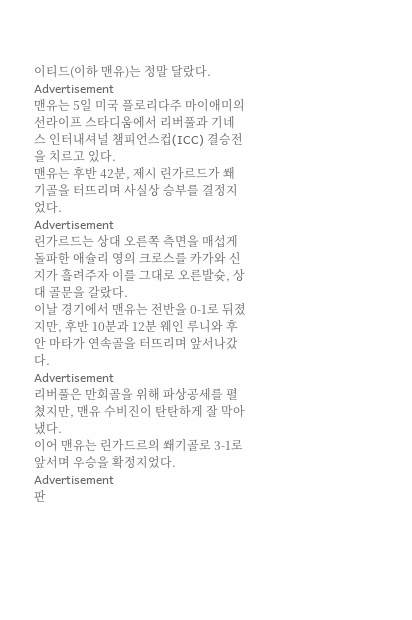이티드(이하 맨유)는 정말 달랐다.
Advertisement
맨유는 5일 미국 플로리다주 마이애미의 선라이프 스타디움에서 리버풀과 기네스 인터내셔널 챔피언스컵(ICC) 결승전을 치르고 있다.
맨유는 후반 42분, 제시 린가르드가 쐐기골을 터뜨리며 사실상 승부를 결정지었다.
Advertisement
린가르드는 상대 오른쪽 측면을 매섭게 돌파한 애슐리 영의 크로스를 카가와 신지가 흘려주자 이를 그대로 오른발슛, 상대 골문을 갈랐다.
이날 경기에서 맨유는 전반을 0-1로 뒤졌지만, 후반 10분과 12분 웨인 루니와 후안 마타가 연속골을 터뜨리며 앞서나갔다.
Advertisement
리버풀은 만회골을 위해 파상공세를 펼쳤지만, 맨유 수비진이 탄탄하게 잘 막아냈다.
이어 맨유는 린가드르의 쐐기골로 3-1로 앞서며 우승을 확정지었다.
Advertisement
판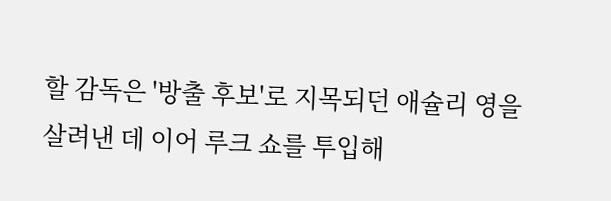할 감독은 '방출 후보'로 지목되던 애슐리 영을 살려낸 데 이어 루크 쇼를 투입해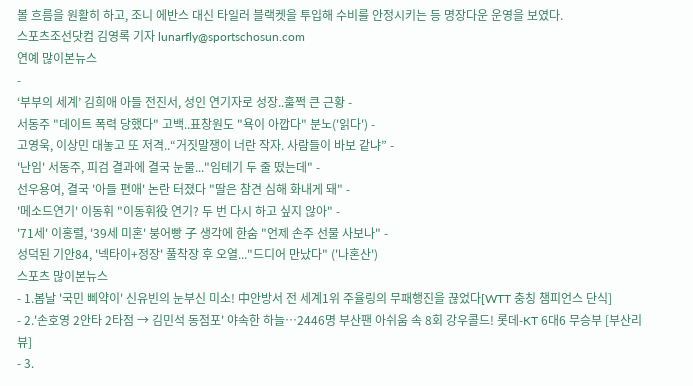볼 흐름을 원활히 하고, 조니 에반스 대신 타일러 블랙켓을 투입해 수비를 안정시키는 등 명장다운 운영을 보였다.
스포츠조선닷컴 김영록 기자 lunarfly@sportschosun.com
연예 많이본뉴스
-
‘부부의 세계’ 김희애 아들 전진서, 성인 연기자로 성장..훌쩍 큰 근황 -
서동주 "데이트 폭력 당했다" 고백..표창원도 "욕이 아깝다" 분노('읽다') -
고영욱, 이상민 대놓고 또 저격..“거짓말쟁이 너란 작자. 사람들이 바보 같냐” -
'난임' 서동주, 피검 결과에 결국 눈물..."임테기 두 줄 떴는데" -
선우용여, 결국 '아들 편애' 논란 터졌다 "딸은 참견 심해 화내게 돼" -
'메소드연기' 이동휘 "이동휘役 연기? 두 번 다시 하고 싶지 않아" -
'71세' 이홍렬, '39세 미혼' 붕어빵 子 생각에 한숨 "언제 손주 선물 사보나" -
성덕된 기안84, '넥타이+정장' 풀착장 후 오열..."드디어 만났다" ('나혼산')
스포츠 많이본뉴스
- 1.봄날 '국민 삐약이' 신유빈의 눈부신 미소! 中안방서 전 세계1위 주율링의 무패행진을 끊었다[WTT 충칭 챔피언스 단식]
- 2.'손호영 2안타 2타점 → 김민석 동점포' 야속한 하늘…2446명 부산팬 아쉬움 속 8회 강우콜드! 롯데-KT 6대6 무승부 [부산리뷰]
- 3.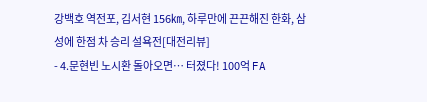강백호 역전포, 김서현 156㎞, 하루만에 끈끈해진 한화, 삼성에 한점 차 승리 설욕전[대전리뷰]
- 4.문현빈 노시환 돌아오면… 터졌다! 100억 FA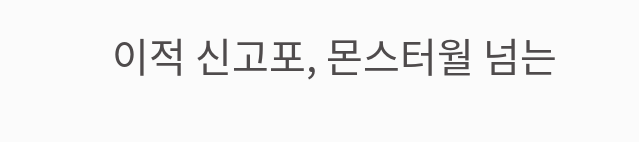이적 신고포, 몬스터월 넘는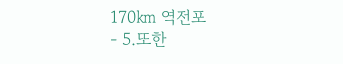170㎞ 역전포
- 5.또한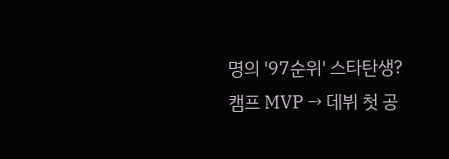명의 '97순위' 스타탄생? 캠프 MVP → 데뷔 첫 공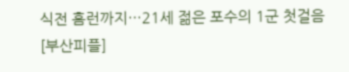식전 홈런까지…21세 젊은 포수의 1군 첫걸음 [부산피플]